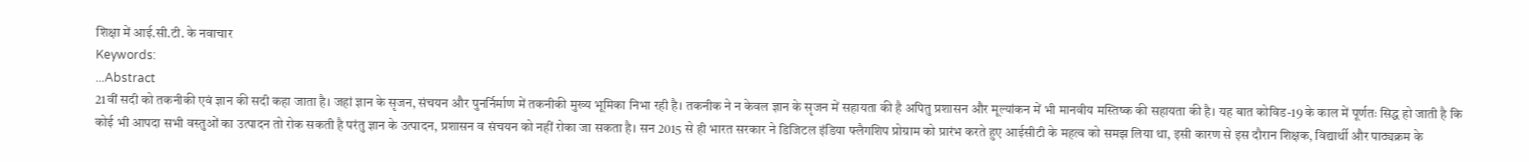शिक्षा में आई.सी.टी. के नवाचार
Keywords:
...Abstract
21वीं सदी को तकनीकी एवं ज्ञान की सदी कहा जाता है। जहां ज्ञान के सृजन, संचयन और पुनर्निर्माण में तकनीकी मुख्य भूमिका निभा रही है। तकनीक ने न केवल ज्ञान के सृजन में सहायता की है अपितु प्रशासन और मूल्यांकन में भी मानवीय मस्तिष्क की सहायता की है। यह बात कोविड-19 के काल में पूर्णतः सिद्ध हो जाती है कि कोई भी आपदा सभी वस्तुओं का उत्पादन तो रोक सकती है परंतु ज्ञान के उत्पादन, प्रशासन व संचयन को नहीं रोका जा सकता है। सन 2015 से ही भारत सरकार ने डिजिटल इंडिया फ्लैगशिप प्रोग्राम को प्रारंभ करते हुए आईसीटी के महत्व को समझ लिया था, इसी कारण से इस दौरान शिक्षक, विद्यार्थी और पाठ्यक्रम के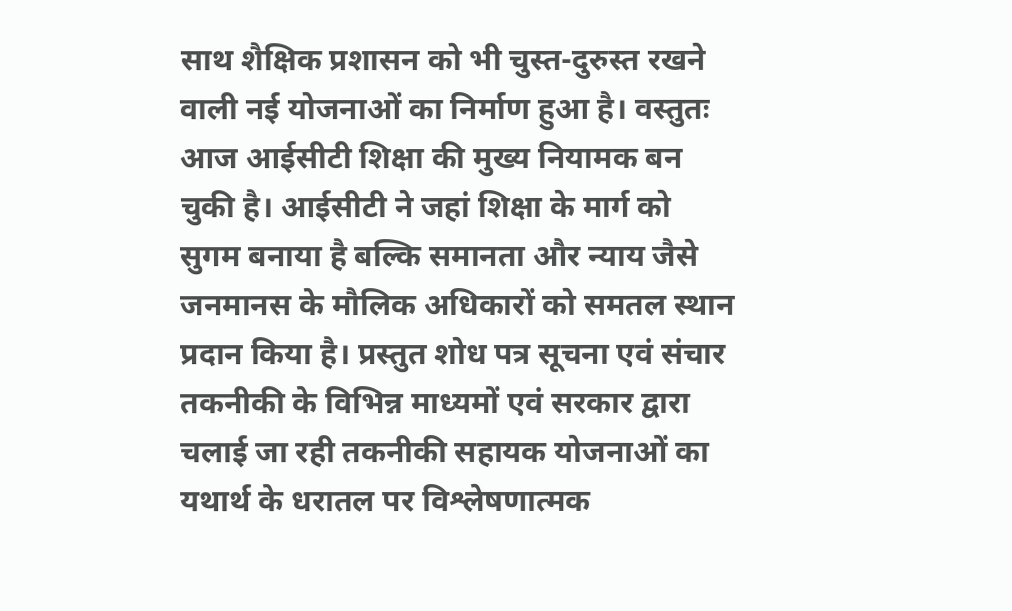साथ शैक्षिक प्रशासन को भी चुस्त-दुरुस्त रखने वाली नई योजनाओं का निर्माण हुआ है। वस्तुतः आज आईसीटी शिक्षा की मुख्य नियामक बन चुकी है। आईसीटी ने जहां शिक्षा के मार्ग को सुगम बनाया है बल्कि समानता और न्याय जैसे जनमानस के मौलिक अधिकारों को समतल स्थान प्रदान किया है। प्रस्तुत शोध पत्र सूचना एवं संचार तकनीकी के विभिन्न माध्यमों एवं सरकार द्वारा चलाई जा रही तकनीकी सहायक योजनाओं का यथार्थ के धरातल पर विश्लेषणात्मक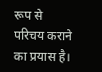रूप से परिचय कराने का प्रयास है।